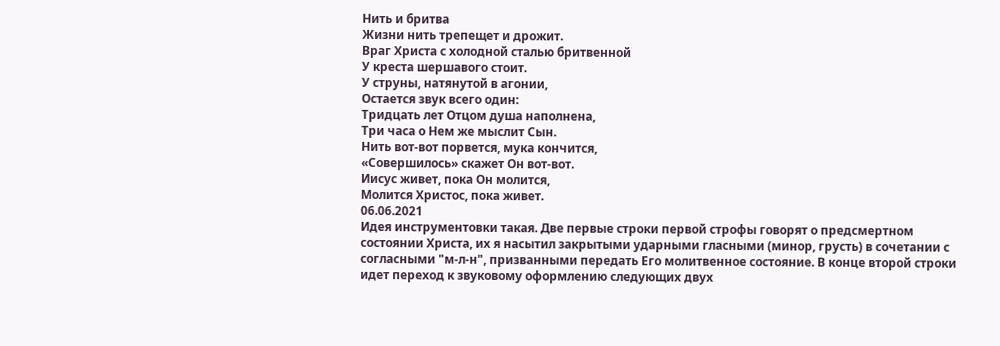Нить и бритва
Жизни нить трепещет и дрожит.
Враг Христа с холодной сталью бритвенной
У креста шершавого стоит.
У струны, натянутой в агонии,
Остается звук всего один:
Тридцать лет Отцом душа наполнена,
Три часа о Нем же мыслит Сын.
Нить вот-вот порвется, мука кончится,
«Совершилось» скажет Он вот-вот.
Иисус живет, пока Он молится,
Молится Христос, пока живет.
06.06.2021
Идея инструментовки такая. Две первые строки первой строфы говорят о предсмертном состоянии Христа, их я насытил закрытыми ударными гласными (минор, грусть) в сочетании с согласными "м-л-н", призванными передать Его молитвенное состояние. В конце второй строки идет переход к звуковому оформлению следующих двух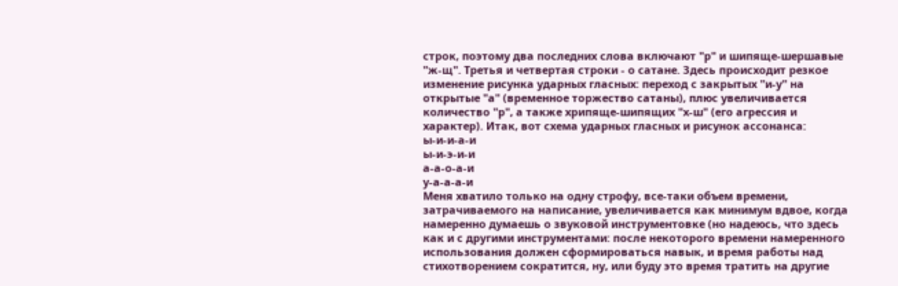строк, поэтому два последних слова включают "р" и шипяще-шершавые "ж-щ". Третья и четвертая строки - о сатане. Здесь происходит резкое изменение рисунка ударных гласных: переход с закрытых "и-у" на открытые "а" (временное торжество сатаны), плюс увеличивается количество "р", а также хрипяще-шипящих "х-ш" (его агрессия и характер). Итак, вот схема ударных гласных и рисунок ассонанса:
ы-и-и-а-и
ы-и-э-и-и
а-а-о-а-и
у-а-а-а-и
Меня хватило только на одну строфу, все-таки объем времени, затрачиваемого на написание, увеличивается как минимум вдвое, когда намеренно думаешь о звуковой инструментовке (но надеюсь, что здесь как и с другими инструментами: после некоторого времени намеренного использования должен сформироваться навык, и время работы над стихотворением сократится, ну, или буду это время тратить на другие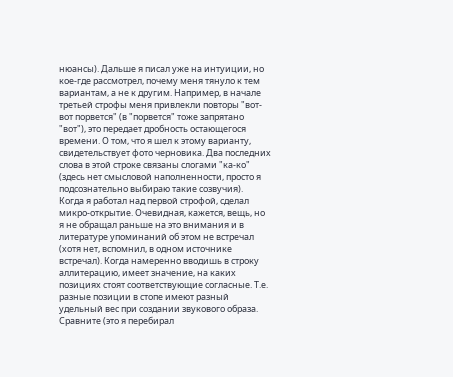нюансы). Дальше я писал уже на интуиции, но кое-где рассмотрел, почему меня тянуло к тем вариантам, а не к другим. Например, в начале третьей строфы меня привлекли повторы "вот-вот порвется" (в "порвется" тоже запрятано "вот"), это передает дробность остающегося времени. О том, что я шел к этому варианту, свидетельствует фото черновика. Два последних слова в этой строке связаны слогами "ка-ко" (здесь нет смысловой наполненности, просто я подсознательно выбираю такие созвучия).
Когда я работал над первой строфой, сделал микро-открытие. Очевидная, кажется, вещь, но я не обращал раньше на это внимания и в литературе упоминаний об этом не встречал (хотя нет, вспомнил, в одном источнике встречал). Когда намеренно вводишь в строку аллитерацию, имеет значение, на каких позициях стоят соответствующие согласные. Т.е. разные позиции в стопе имеют разный удельный вес при создании звукового образа. Сравните (это я перебирал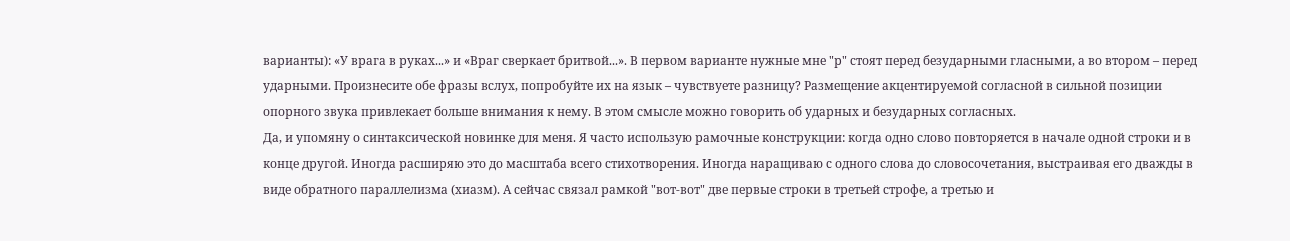варианты): «У врага в руках...» и «Враг сверкает бритвой...». В первом варианте нужные мне "р" стоят перед безударными гласными, а во втором – перед ударными. Произнесите обе фразы вслух, попробуйте их на язык – чувствуете разницу? Размещение акцентируемой согласной в сильной позиции опорного звука привлекает больше внимания к нему. В этом смысле можно говорить об ударных и безударных согласных.
Да, и упомяну о синтаксической новинке для меня. Я часто использую рамочные конструкции: когда одно слово повторяется в начале одной строки и в конце другой. Иногда расширяю это до масштаба всего стихотворения. Иногда наращиваю с одного слова до словосочетания, выстраивая его дважды в виде обратного параллелизма (хиазм). А сейчас связал рамкой "вот-вот" две первые строки в третьей строфе, а третью и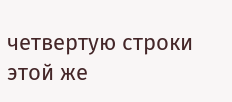четвертую строки этой же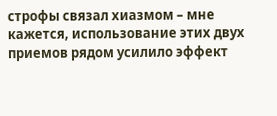строфы связал хиазмом – мне кажется, использование этих двух приемов рядом усилило эффект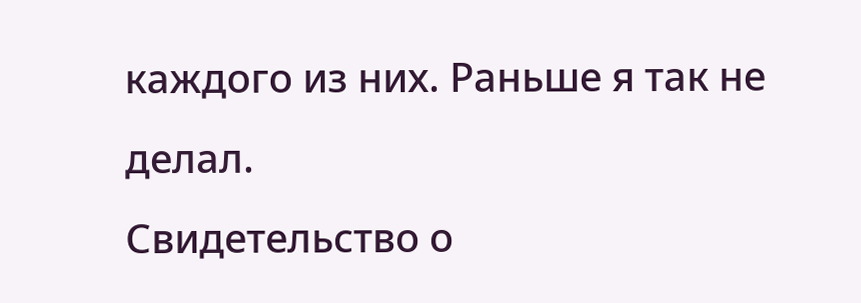каждого из них. Раньше я так не делал.
Свидетельство о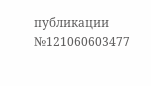публикации №121060603477